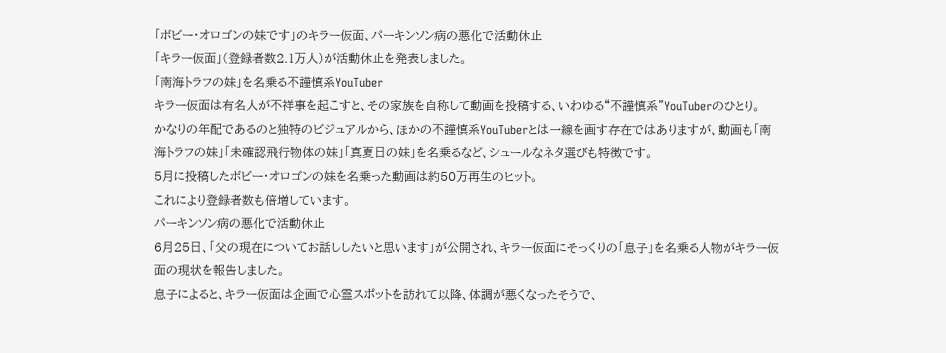「ボビー・オロゴンの妹です」のキラー仮面、パーキンソン病の悪化で活動休止
「キラー仮面」(登録者数2.1万人)が活動休止を発表しました。
「南海トラフの妹」を名乗る不謹慎系YouTuber
キラー仮面は有名人が不祥事を起こすと、その家族を自称して動画を投稿する、いわゆる“不謹慎系”YouTuberのひとり。
かなりの年配であるのと独特のビジュアルから、ほかの不謹慎系YouTuberとは一線を画す存在ではありますが、動画も「南海トラフの妹」「未確認飛行物体の妹」「真夏日の妹」を名乗るなど、シュールなネタ選びも特徴です。
5月に投稿したボビー・オロゴンの妹を名乗った動画は約50万再生のヒット。
これにより登録者数も倍増しています。
パーキンソン病の悪化で活動休止
6月25日、「父の現在についてお話ししたいと思います」が公開され、キラー仮面にそっくりの「息子」を名乗る人物がキラー仮面の現状を報告しました。
息子によると、キラー仮面は企画で心霊スポットを訪れて以降、体調が悪くなったそうで、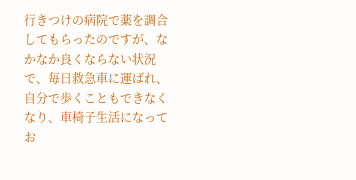行きつけの病院で薬を調合してもらったのですが、なかなか良くならない状況で、毎日救急車に運ばれ、自分で歩くこともできなくなり、車椅子生活になってお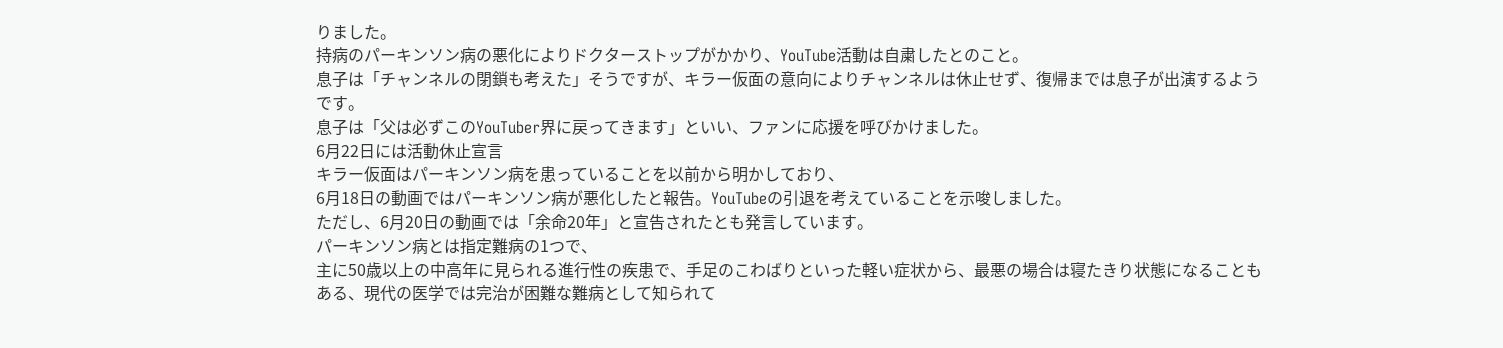りました。
持病のパーキンソン病の悪化によりドクターストップがかかり、YouTube活動は自粛したとのこと。
息子は「チャンネルの閉鎖も考えた」そうですが、キラー仮面の意向によりチャンネルは休止せず、復帰までは息子が出演するようです。
息子は「父は必ずこのYouTuber界に戻ってきます」といい、ファンに応援を呼びかけました。
6月22日には活動休止宣言
キラー仮面はパーキンソン病を患っていることを以前から明かしており、
6月18日の動画ではパーキンソン病が悪化したと報告。YouTubeの引退を考えていることを示唆しました。
ただし、6月20日の動画では「余命20年」と宣告されたとも発言しています。
パーキンソン病とは指定難病の1つで、
主に50歳以上の中高年に見られる進行性の疾患で、手足のこわばりといった軽い症状から、最悪の場合は寝たきり状態になることもある、現代の医学では完治が困難な難病として知られて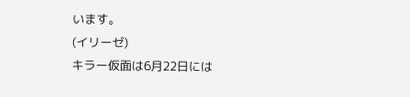います。
(イリーゼ)
キラー仮面は6月22日には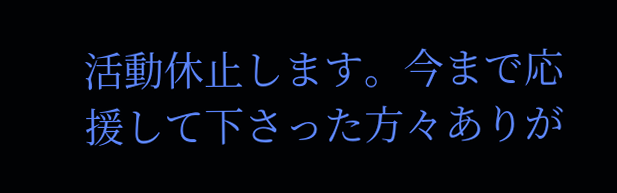活動休止します。今まで応援して下さった方々ありが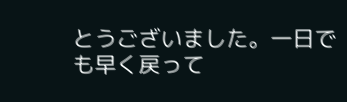とうございました。一日でも早く戻って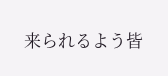来られるよう皆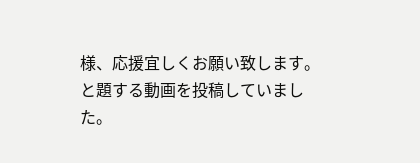様、応援宜しくお願い致します。
と題する動画を投稿していました。